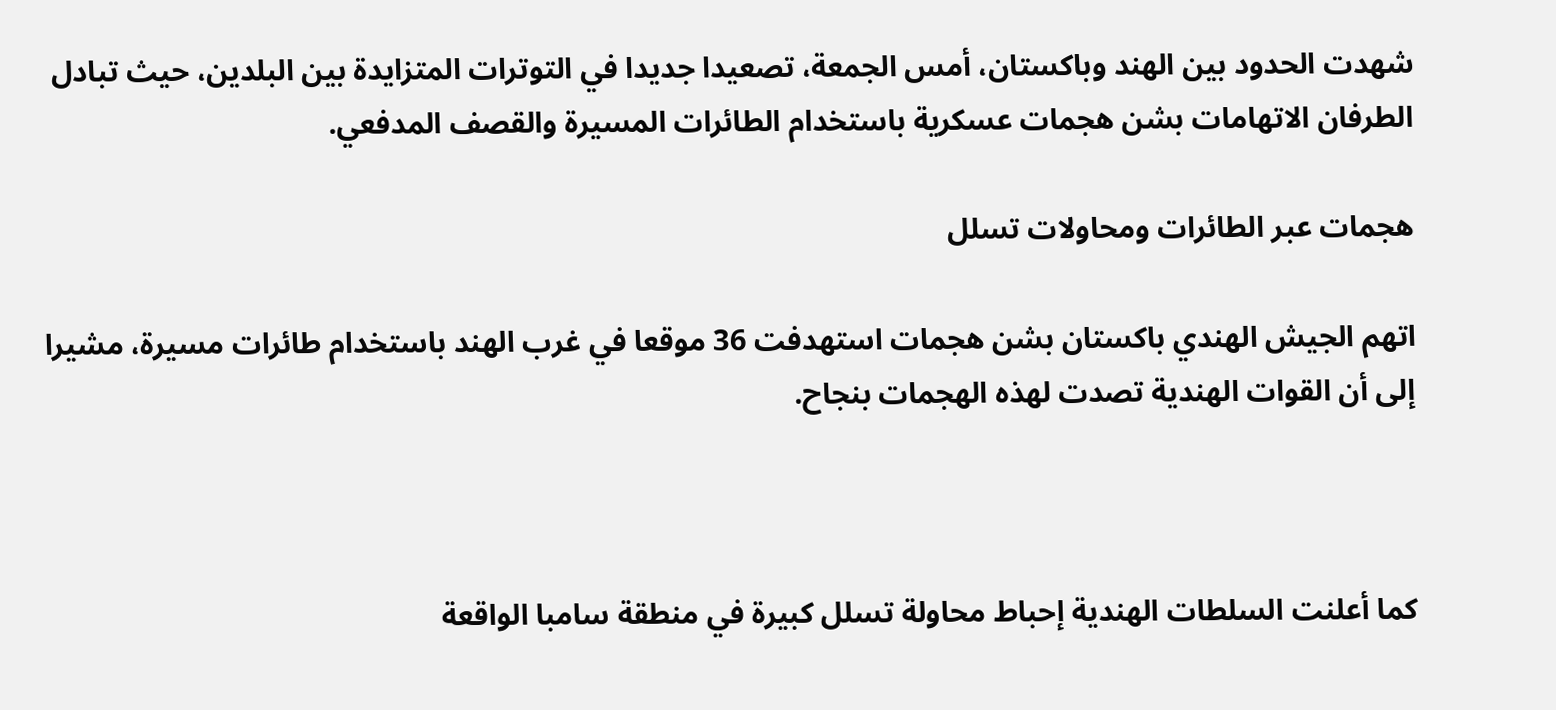شهدت الحدود بين الهند وباكستان، أمس الجمعة، تصعيدا جديدا في التوترات المتزايدة بين البلدين، حيث تبادل الطرفان الاتهامات بشن هجمات عسكرية باستخدام الطائرات المسيرة والقصف المدفعي.

هجمات عبر الطائرات ومحاولات تسلل

اتهم الجيش الهندي باكستان بشن هجمات استهدفت 36 موقعا في غرب الهند باستخدام طائرات مسيرة، مشيرا إلى أن القوات الهندية تصدت لهذه الهجمات بنجاح.



كما أعلنت السلطات الهندية إحباط محاولة تسلل كبيرة في منطقة سامبا الواقعة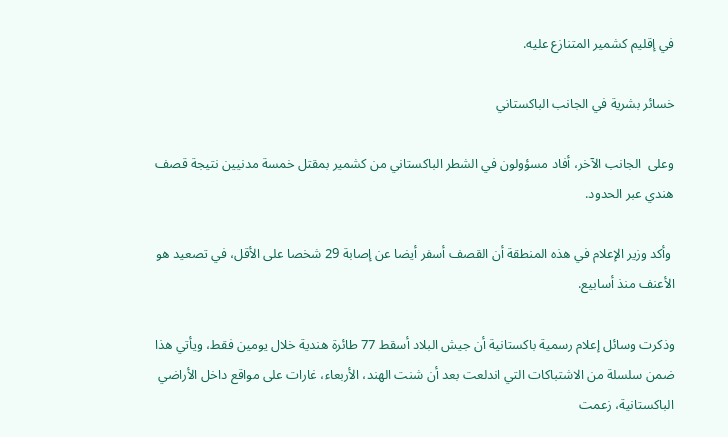في إقليم كشمير المتنازع عليه.

خسائر بشرية في الجانب الباكستاني

وعلى  الجانب الآخر، أفاد مسؤولون في الشطر الباكستاني من كشمير بمقتل خمسة مدنيين نتيجة قصف هندي عبر الحدود.

 وأكد وزير الإعلام في هذه المنطقة أن القصف أسفر أيضا عن إصابة 29 شخصا على الأقل، في تصعيد هو الأعنف منذ أسابيع.

وذكرت وسائل إعلام رسمية باكستانية أن جيش البلاد أسقط 77 طائرة هندية خلال يومين فقط، ويأتي هذا ضمن سلسلة من الاشتباكات التي اندلعت بعد أن شنت الهند، الأربعاء، غارات على مواقع داخل الأراضي الباكستانية، زعمت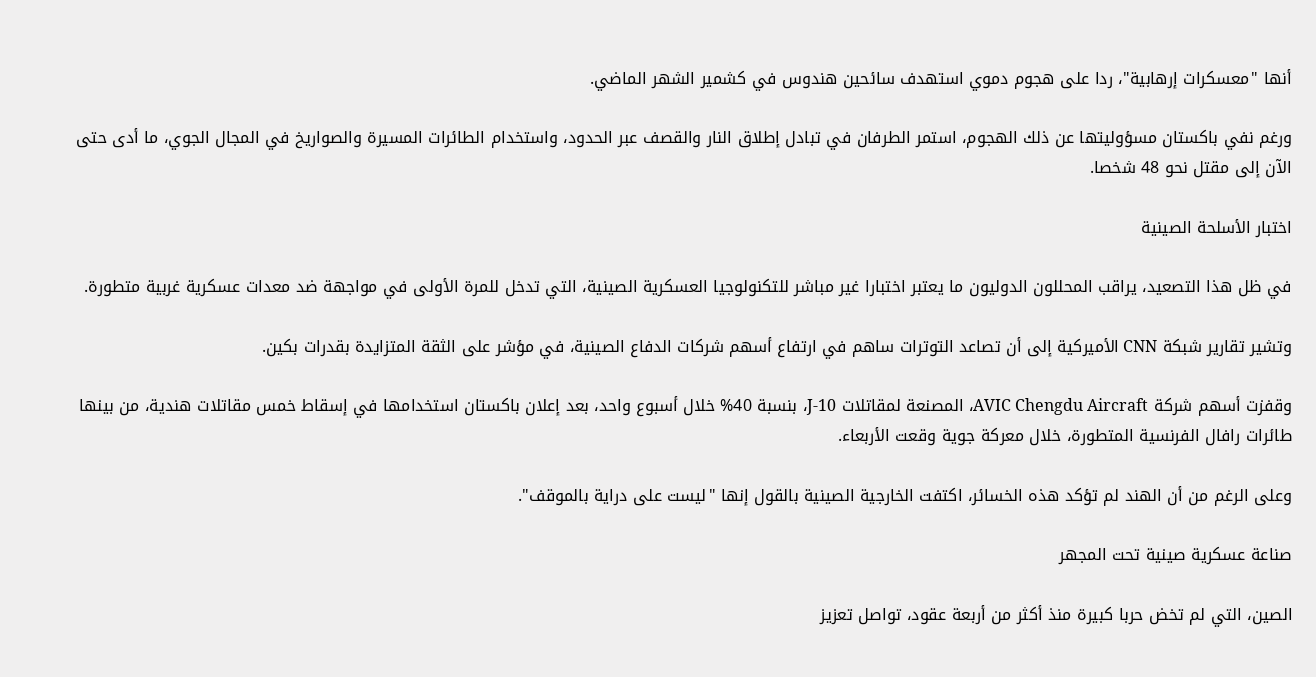أنها "معسكرات إرهابية"، ردا على هجوم دموي استهدف سائحين هندوس في كشمير الشهر الماضي.

ورغم نفي باكستان مسؤوليتها عن ذلك الهجوم، استمر الطرفان في تبادل إطلاق النار والقصف عبر الحدود، واستخدام الطائرات المسيرة والصواريخ في المجال الجوي، ما أدى حتى الآن إلى مقتل نحو 48 شخصا.

اختبار الأسلحة الصينية

في ظل هذا التصعيد، يراقب المحللون الدوليون ما يعتبر اختبارا غير مباشر للتكنولوجيا العسكرية الصينية، التي تدخل للمرة الأولى في مواجهة ضد معدات عسكرية غربية متطورة.

وتشير تقارير شبكة CNN الأميركية إلى أن تصاعد التوترات ساهم في ارتفاع أسهم شركات الدفاع الصينية، في مؤشر على الثقة المتزايدة بقدرات بكين.

وقفزت أسهم شركة AVIC Chengdu Aircraft، المصنعة لمقاتلات J-10، بنسبة 40% خلال أسبوع واحد، بعد إعلان باكستان استخدامها في إسقاط خمس مقاتلات هندية، من بينها طائرات رافال الفرنسية المتطورة، خلال معركة جوية وقعت الأربعاء.

وعلى الرغم من أن الهند لم تؤكد هذه الخسائر، اكتفت الخارجية الصينية بالقول إنها "ليست على دراية بالموقف".

صناعة عسكرية صينية تحت المجهر

الصين، التي لم تخض حربا كبيرة منذ أكثر من أربعة عقود، تواصل تعزيز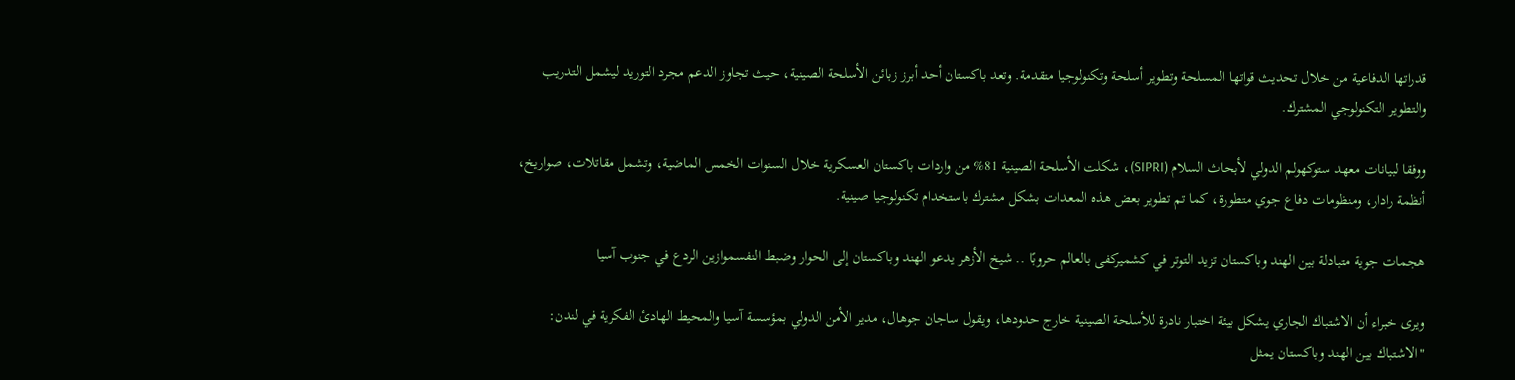قدراتها الدفاعية من خلال تحديث قواتها المسلحة وتطوير أسلحة وتكنولوجيا متقدمة. وتعد باكستان أحد أبرز زبائن الأسلحة الصينية، حيث تجاوز الدعم مجرد التوريد ليشمل التدريب والتطوير التكنولوجي المشترك.

ووفقا لبيانات معهد ستوكهولم الدولي لأبحاث السلام (SIPRI)، شكلت الأسلحة الصينية 81% من واردات باكستان العسكرية خلال السنوات الخمس الماضية، وتشمل مقاتلات، صواريخ، أنظمة رادار، ومنظومات دفاع جوي متطورة، كما تم تطوير بعض هذه المعدات بشكل مشترك باستخدام تكنولوجيا صينية.

هجمات جوية متبادلة بين الهند وباكستان تزيد التوتر في كشميركفى بالعالم حروبًا .. شيخ الأزهر يدعو الهند وباكستان إلى الحوار وضبط النفسموازين الردع في جنوب آسيا

ويرى خبراء أن الاشتباك الجاري يشكل بيئة اختبار نادرة للأسلحة الصينية خارج حدودها، ويقول ساجان جوهال، مدير الأمن الدولي بمؤسسة آسيا والمحيط الهادئ الفكرية في لندن: "الاشتباك بين الهند وباكستان يمثل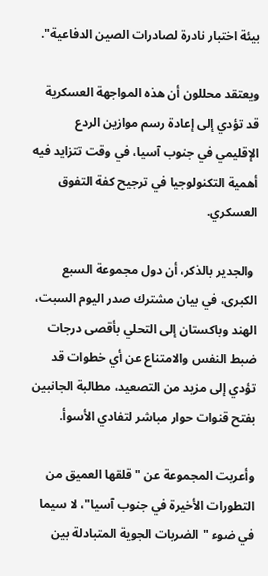بيئة اختبار نادرة لصادرات الصين الدفاعية".

ويعتقد محللون أن هذه المواجهة العسكرية قد تؤدي إلى إعادة رسم موازين الردع الإقليمي في جنوب آسيا، في وقت تتزايد فيه أهمية التكنولوجيا في ترجيح كفة التفوق العسكري.

 والجدير بالذكر، أن دول مجموعة السبع الكبرى، في بيان مشترك صدر اليوم السبت، الهند وباكستان إلى التحلي بأقصى درجات ضبط النفس والامتناع عن أي خطوات قد تؤدي إلى مزيد من التصعيد، مطالبة الجانبين بفتح قنوات حوار مباشر لتفادي الأسوأ.

وأعربت المجموعة عن "قلقها العميق من التطورات الأخيرة في جنوب آسيا"، لا سيما في ضوء "الضربات الجوية المتبادلة بين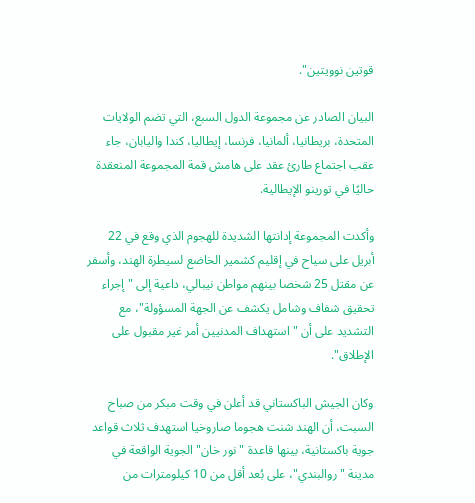قوتين نوويتين".

البيان الصادر عن مجموعة الدول السبع، التي تضم الولايات المتحدة، بريطانيا، ألمانيا، فرنسا، إيطاليا، كندا واليابان، جاء عقب اجتماع طارئ عقد على هامش قمة المجموعة المنعقدة حاليًا في تورينو الإيطالية.

وأكدت المجموعة إدانتها الشديدة للهجوم الذي وقع في 22 أبريل على سياح في إقليم كشمير الخاضع لسيطرة الهند، وأسفر عن مقتل 25 شخصا بينهم مواطن نيبالي، داعية إلى "إجراء تحقيق شفاف وشامل يكشف عن الجهة المسؤولة"، مع التشديد على أن "استهداف المدنيين أمر غير مقبول على الإطلاق".

وكان الجيش الباكستاني قد أعلن في وقت مبكر من صباح السبت، أن الهند شنت هجوما صاروخيا استهدف ثلاث قواعد جوية باكستانية، بينها قاعدة "نور خان" الجوية الواقعة في مدينة "روالبندي"، على بُعد أقل من 10 كيلومترات من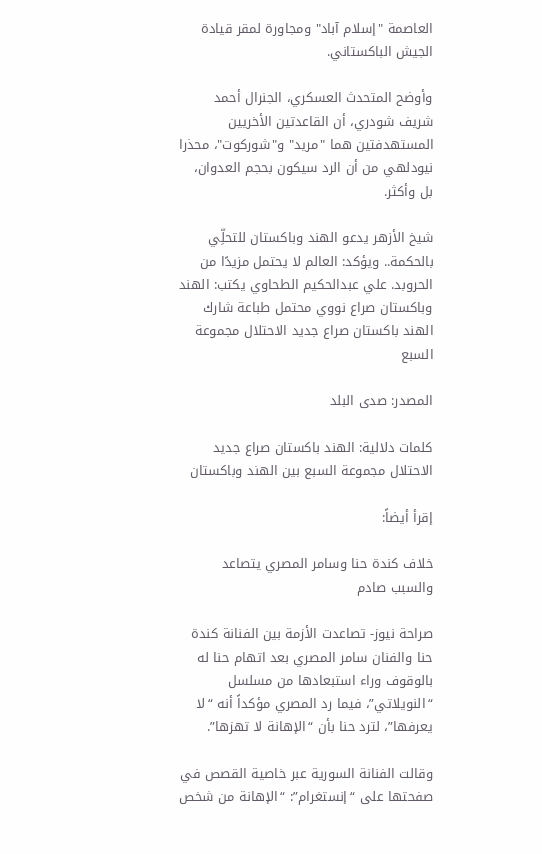العاصمة "إسلام آباد" ومجاورة لمقر قيادة الجيش الباكستاني.

وأوضح المتحدث العسكري، الجنرال أحمد شريف شودري، أن القاعدتين الأخريين المستهدفتين هما "مريد" و"شوركوت"، محذرا نيودلهي من أن الرد سيكون بحجم العدوان، بل وأكثر.

شيخ الأزهر يدعو الهند وباكستان للتحلِّي بالحكمة.. ويؤكد: العالم لا يحتمل مزيدًا من الحروبد. علي عبدالحكيم الطحاوي يكتب: الهند وباكستان صراع نووي محتمل طباعة شارك الهند باكستان صراع جديد الاحتلال مجموعة السبع

المصدر: صدى البلد

كلمات دلالية: الهند باكستان صراع جديد الاحتلال مجموعة السبع بین الهند وباکستان

إقرأ أيضاً:

خلاف كندة حنا وسامر المصري يتصاعد والسبب صادم

صراحة نيوز- تصاعدت الأزمة بين الفنانة كندة حنا والفنان سامر المصري بعد اتهام حنا له بالوقوف وراء استبعادها من مسلسل “النويلاتي”، فيما رد المصري مؤكداً أنه “لا يعرفها”، لترد حنا بأن “الإهانة لا تهزها”.

وقالت الفنانة السورية عبر خاصية القصص في صفحتها على “إنستغرام”: “الإهانة من شخص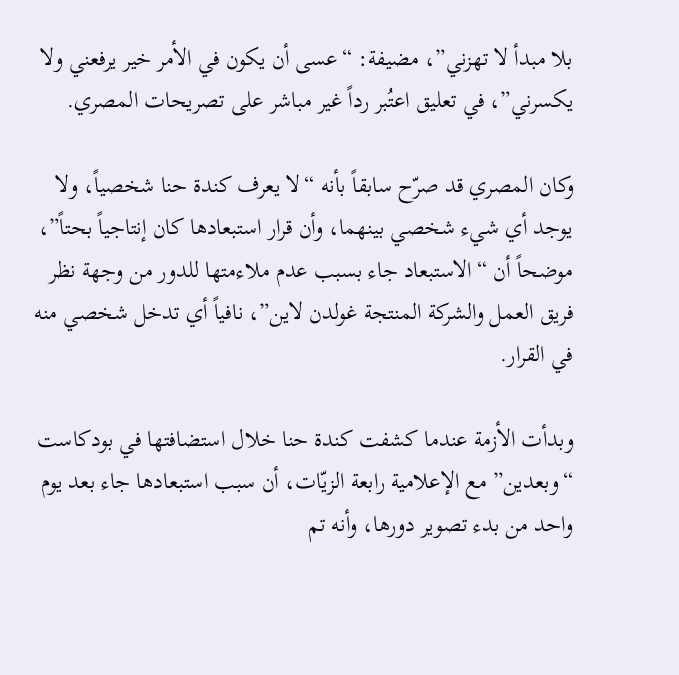بلا مبدأ لا تهزني”، مضيفة: “عسى أن يكون في الأمر خير يرفعني ولا يكسرني”، في تعليق اعتُبر رداً غير مباشر على تصريحات المصري.

وكان المصري قد صرّح سابقاً بأنه “لا يعرف كندة حنا شخصياً، ولا يوجد أي شيء شخصي بينهما، وأن قرار استبعادها كان إنتاجياً بحتاً”، موضحاً أن “الاستبعاد جاء بسبب عدم ملاءمتها للدور من وجهة نظر فريق العمل والشركة المنتجة غولدن لاين”، نافياً أي تدخل شخصي منه في القرار.

وبدأت الأزمة عندما كشفت كندة حنا خلال استضافتها في بودكاست “وبعدين” مع الإعلامية رابعة الزيّات، أن سبب استبعادها جاء بعد يوم واحد من بدء تصوير دورها، وأنه تم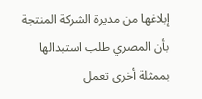إبلاغها من مديرة الشركة المنتجة بأن المصري طلب استبدالها بممثلة أخرى تعمل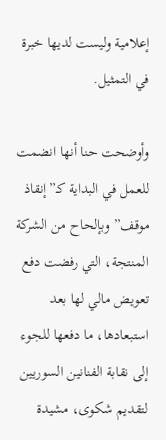إعلامية وليست لديها خبرة في التمثيل.

وأوضحت حنا أنها انضمت للعمل في البداية كـ”إنقاذ موقف” وبإلحاح من الشركة المنتجة، التي رفضت دفع تعويض مالي لها بعد استبعادها، ما دفعها للجوء إلى نقابة الفنانين السوريين لتقديم شكوى، مشيدة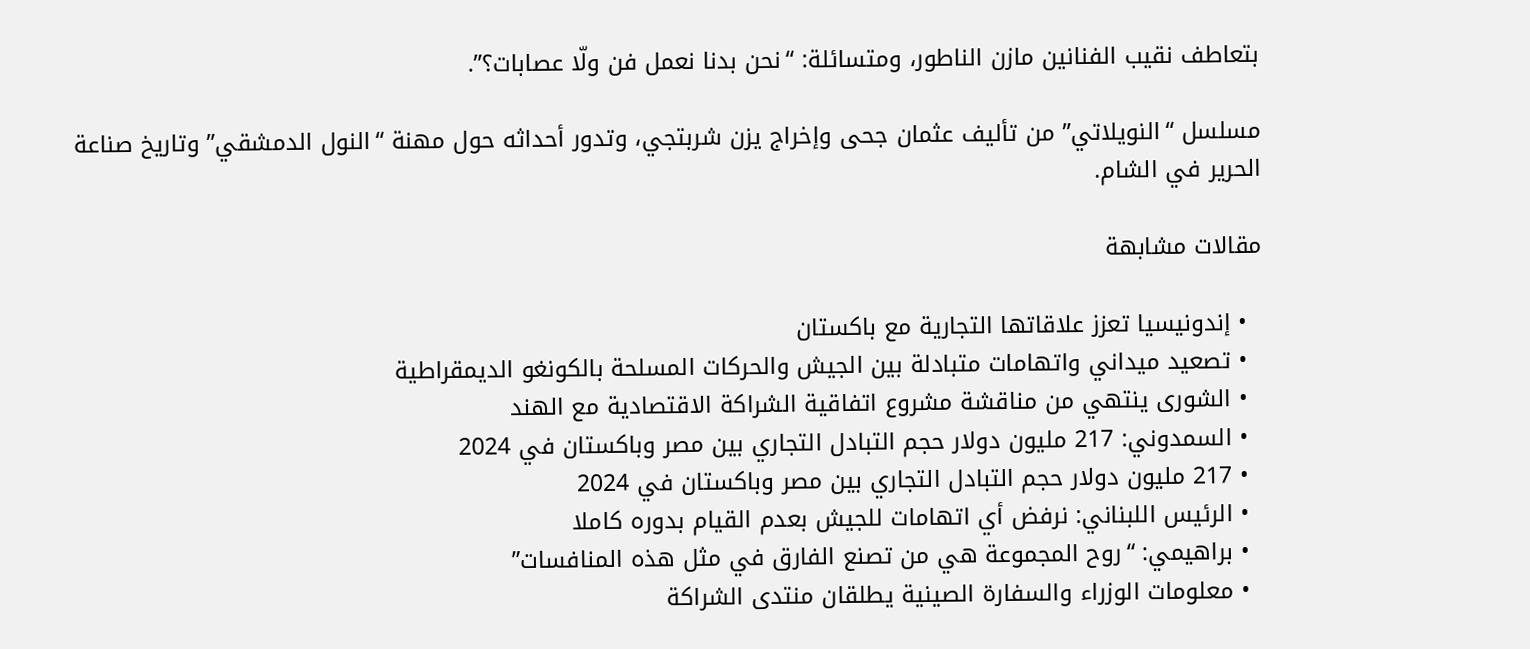بتعاطف نقيب الفنانين مازن الناطور، ومتسائلة: “نحن بدنا نعمل فن ولّا عصابات؟”.

مسلسل “النويلاتي” من تأليف عثمان جحى وإخراج يزن شربتجي، وتدور أحداثه حول مهنة “النول الدمشقي” وتاريخ صناعة الحرير في الشام.

مقالات مشابهة

  • إندونيسيا تعزز علاقاتها التجارية مع باكستان
  • تصعيد ميداني واتهامات متبادلة بين الجيش والحركات المسلحة بالكونغو الديمقراطية
  • الشورى ينتهي من مناقشة مشروع اتفاقية الشراكة الاقتصادية مع الهند
  • السمدوني: 217 مليون دولار حجم التبادل التجاري بين مصر وباكستان في 2024
  • 217 مليون دولار حجم التبادل التجاري بين مصر وباكستان في 2024
  • الرئيس اللبناني: نرفض أي اتهامات للجيش بعدم القيام بدوره كاملا
  • براهيمي: “روح المجموعة هي من تصنع الفارق في مثل هذه المنافسات”
  • معلومات الوزراء والسفارة الصينية يطلقان منتدى الشراكة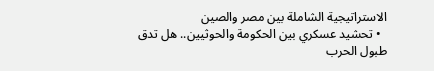الاستراتيجية الشاملة بين مصر والصين
  • تحشيد عسكري بين الحكومة والحوثيين.. هل تدق طبول الحرب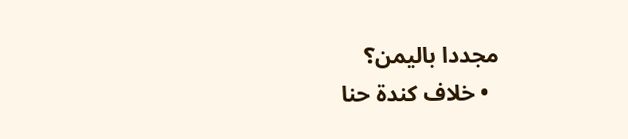مجددا باليمن؟
  • خلاف كندة حنا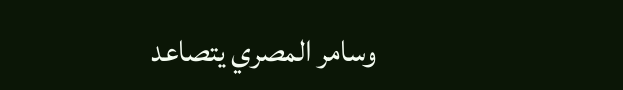وسامر المصري يتصاعد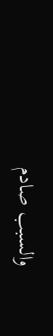والسبب صادم